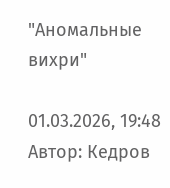"Аномальные вихри"

01.03.2026, 19:48 Автор: Кедров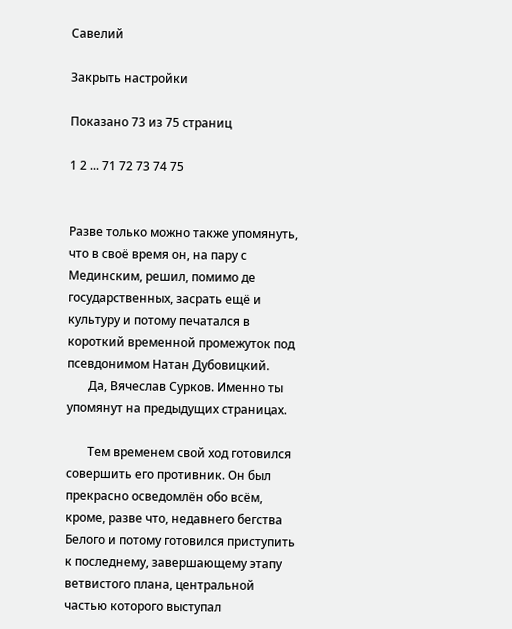Савелий

Закрыть настройки

Показано 73 из 75 страниц

1 2 ... 71 72 73 74 75


Разве только можно также упомянуть, что в своё время он, на пару с Мединским, решил, помимо де государственных, засрать ещё и культуру и потому печатался в короткий временной промежуток под псевдонимом Натан Дубовицкий.
       Да, Вячеслав Сурков. Именно ты упомянут на предыдущих страницах.

       Тем временем свой ход готовился совершить его противник. Он был прекрасно осведомлён обо всём, кроме, разве что, недавнего бегства Белого и потому готовился приступить к последнему, завершающему этапу ветвистого плана, центральной частью которого выступал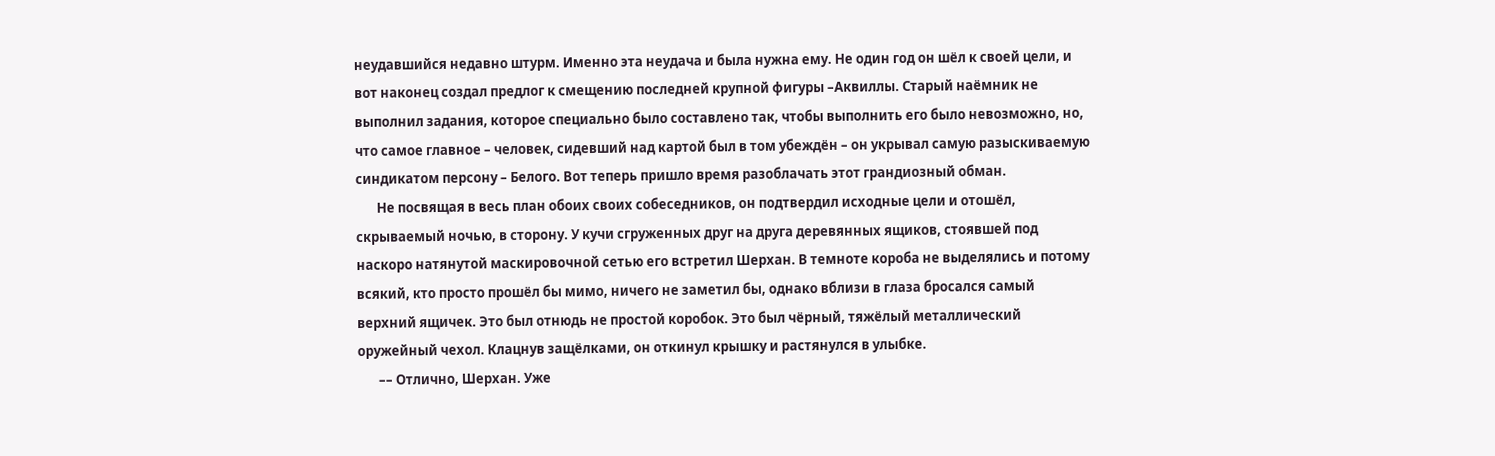неудавшийся недавно штурм. Именно эта неудача и была нужна ему. Не один год он шёл к своей цели, и вот наконец создал предлог к смещению последней крупной фигуры –Аквиллы. Старый наёмник не выполнил задания, которое специально было составлено так, чтобы выполнить его было невозможно, но, что самое главное – человек, сидевший над картой был в том убеждён – он укрывал самую разыскиваемую синдикатом персону – Белого. Вот теперь пришло время разоблачать этот грандиозный обман.
       Не посвящая в весь план обоих своих собеседников, он подтвердил исходные цели и отошёл, скрываемый ночью, в сторону. У кучи сгруженных друг на друга деревянных ящиков, стоявшей под наскоро натянутой маскировочной сетью его встретил Шерхан. В темноте короба не выделялись и потому всякий, кто просто прошёл бы мимо, ничего не заметил бы, однако вблизи в глаза бросался самый верхний ящичек. Это был отнюдь не простой коробок. Это был чёрный, тяжёлый металлический оружейный чехол. Клацнув защёлками, он откинул крышку и растянулся в улыбке.
       –– Отлично, Шерхан. Уже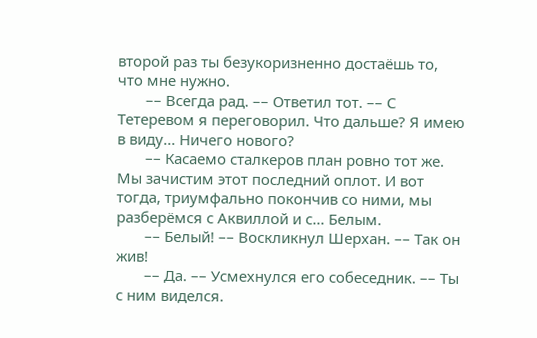второй раз ты безукоризненно достаёшь то, что мне нужно.
       –– Всегда рад. –– Ответил тот. –– С Тетеревом я переговорил. Что дальше? Я имею в виду... Ничего нового?
       –– Касаемо сталкеров план ровно тот же. Мы зачистим этот последний оплот. И вот тогда, триумфально покончив со ними, мы разберёмся с Аквиллой и с... Белым.
       –– Белый! –– Воскликнул Шерхан. –– Так он жив!
       –– Да. –– Усмехнулся его собеседник. –– Ты с ним виделся.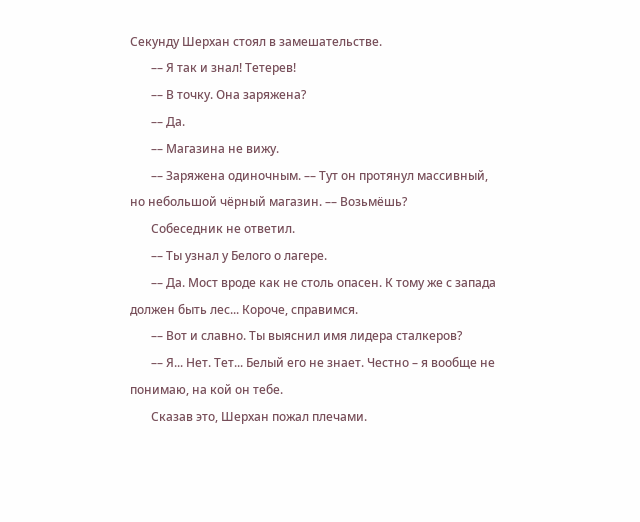Секунду Шерхан стоял в замешательстве.
       –– Я так и знал! Тетерев!
       –– В точку. Она заряжена?
       –– Да.
       –– Магазина не вижу.
       –– Заряжена одиночным. –– Тут он протянул массивный, но небольшой чёрный магазин. –– Возьмёшь?
       Собеседник не ответил.
       –– Ты узнал у Белого о лагере.
       –– Да. Мост вроде как не столь опасен. К тому же с запада должен быть лес... Короче, справимся.
       –– Вот и славно. Ты выяснил имя лидера сталкеров?
       –– Я... Нет. Тет... Белый его не знает. Честно – я вообще не понимаю, на кой он тебе.
       Сказав это, Шерхан пожал плечами.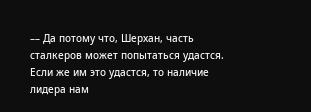–– Да потому что, Шерхан, часть сталкеров может попытаться удастся. Если же им это удастся, то наличие лидера нам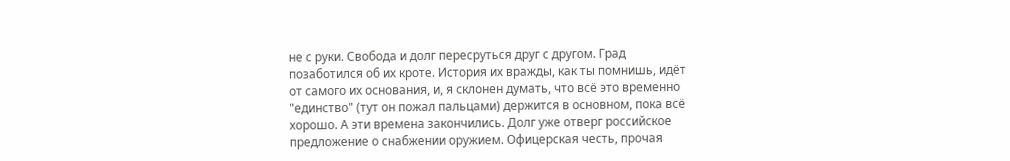не с руки. Свобода и долг пересруться друг с другом. Град позаботился об их кроте. История их вражды, как ты помнишь, идёт от самого их основания, и, я склонен думать, что всё это временно "единство" (тут он пожал пальцами) держится в основном, пока всё хорошо. А эти времена закончились. Долг уже отверг российское предложение о снабжении оружием. Офицерская честь, прочая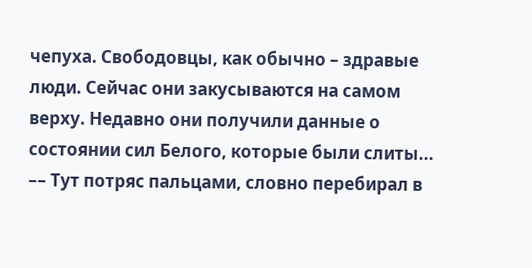чепуха. Свободовцы, как обычно – здравые люди. Сейчас они закусываются на самом верху. Недавно они получили данные о состоянии сил Белого, которые были слиты... –– Тут потряс пальцами, словно перебирал в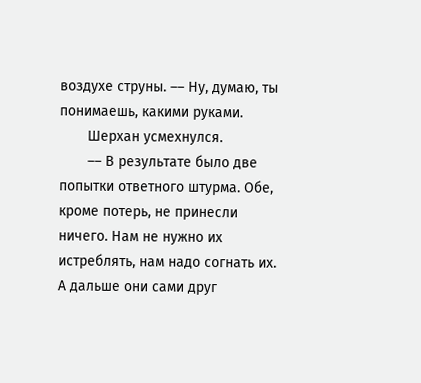воздухе струны. –– Ну, думаю, ты понимаешь, какими руками.
       Шерхан усмехнулся.
       –– В результате было две попытки ответного штурма. Обе, кроме потерь, не принесли ничего. Нам не нужно их истреблять, нам надо согнать их. А дальше они сами друг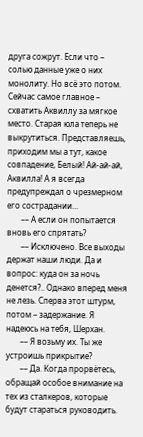друга сожрут. Если что – солью данные уже о них монолиту. Но всё это потом. Сейчас самое главное – схватить Аквиллу за мягкое место. Старая юла теперь не выкрутиться. Представляешь, приходим мы а тут, какое совпадение, Белый! Ай-ай-ай, Аквилла! А я всегда предупреждал о чрезмерном его сострадании...
       –– А если он попытается вновь его спрятать?
       –– Исключено. Все выходы держат наши люди. Да и вопрос: куда он за ночь денется?.. Однако вперед меня не лезь. Сперва этот штурм, потом – задержание. Я надеюсь на тебя, Шерхан.
       –– Я возьму их. Ты же устроишь прикрытие?
       –– Да. Когда прорвётесь, обращай особое внимание на тех из сталкеров, которые будут стараться руководить.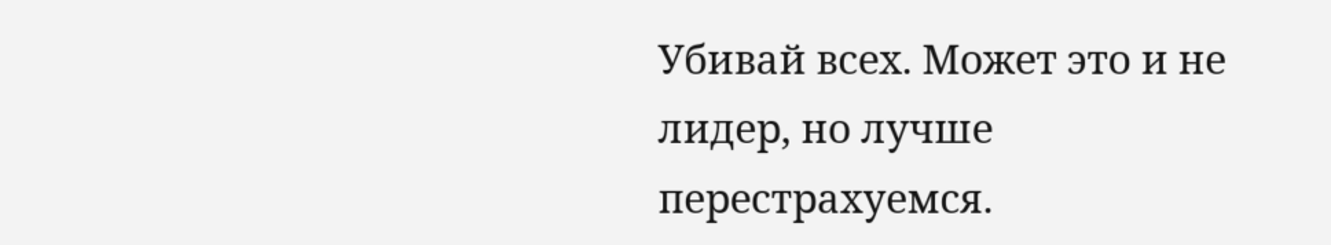Убивай всех. Может это и не лидер, но лучше перестрахуемся.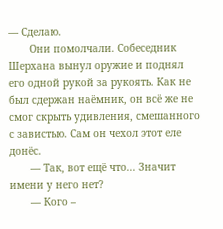–– Сделаю.
       Они помолчали. Собеседник Шерхана вынул оружие и поднял его одной рукой за рукоять. Как не был сдержан наёмник, он всё же не смог скрыть удивления, смешанного с завистью. Сам он чехол этот еле донёс.
       –– Так, вот ещё что... Значит имени у него нет?
       –– Кого –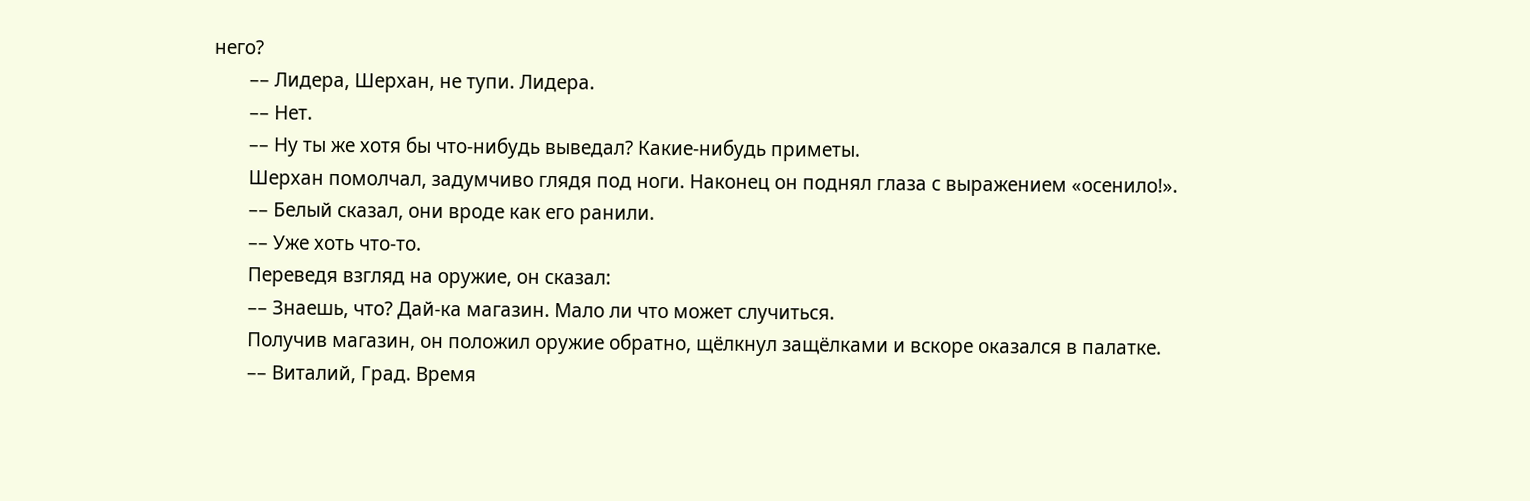него?
       –– Лидера, Шерхан, не тупи. Лидера.
       –– Нет.
       –– Ну ты же хотя бы что-нибудь выведал? Какие-нибудь приметы.
       Шерхан помолчал, задумчиво глядя под ноги. Наконец он поднял глаза с выражением «осенило!».
       –– Белый сказал, они вроде как его ранили.
       –– Уже хоть что-то.
       Переведя взгляд на оружие, он сказал:
       –– Знаешь, что? Дай-ка магазин. Мало ли что может случиться.
       Получив магазин, он положил оружие обратно, щёлкнул защёлками и вскоре оказался в палатке.
       –– Виталий, Град. Время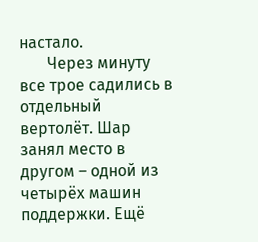настало.
       Через минуту все трое садились в отдельный вертолёт. Шар занял место в другом – одной из четырёх машин поддержки. Ещё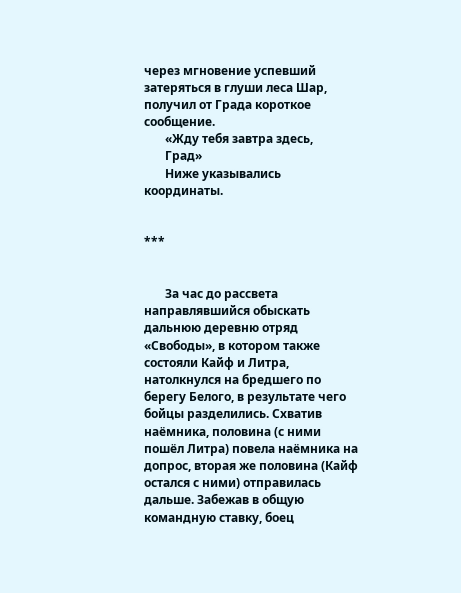через мгновение успевший затеряться в глуши леса Шар, получил от Града короткое сообщение.
       «Жду тебя завтра здесь,
       Град»
       Ниже указывались координаты.


***


       За час до рассвета направлявшийся обыскать дальнюю деревню отряд «Свободы», в котором также состояли Кайф и Литра, натолкнулся на бредшего по берегу Белого, в результате чего бойцы разделились. Схватив наёмника, половина (с ними пошёл Литра) повела наёмника на допрос, вторая же половина (Кайф остался с ними) отправилась дальше. Забежав в общую командную ставку, боец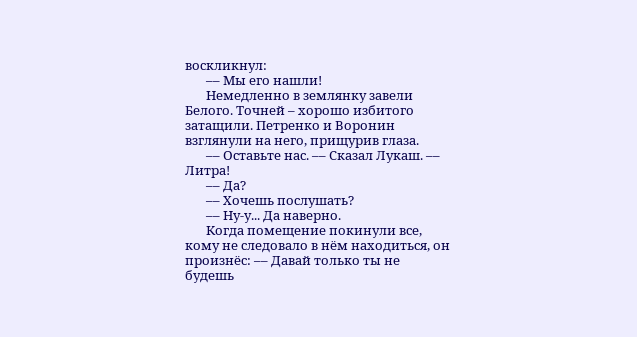воскликнул:
       –– Мы его нашли!
       Немедленно в землянку завели Белого. Точней – хорошо избитого затащили. Петренко и Воронин взглянули на него, прищурив глаза.
       –– Оставьте нас. –– Сказал Лукаш. –– Литра!
       –– Да?
       –– Хочешь послушать?
       –– Ну-у... Да наверно.
       Когда помещение покинули все, кому не следовало в нём находиться, он произнёс: –– Давай только ты не будешь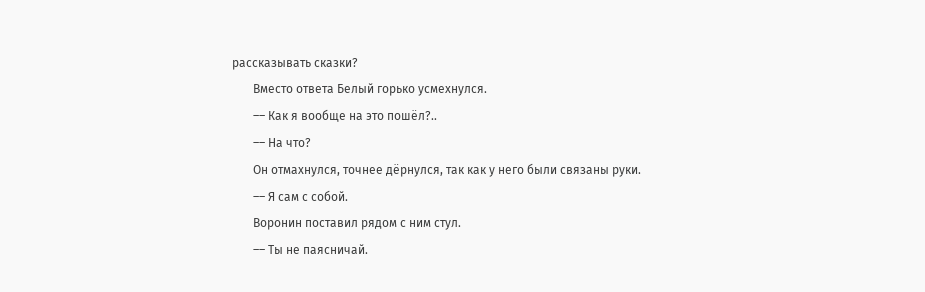рассказывать сказки?
       Вместо ответа Белый горько усмехнулся.
       –– Как я вообще на это пошёл?..
       –– На что?
       Он отмахнулся, точнее дёрнулся, так как у него были связаны руки.
       –– Я сам с собой.
       Воронин поставил рядом с ним стул.
       –– Ты не паясничай.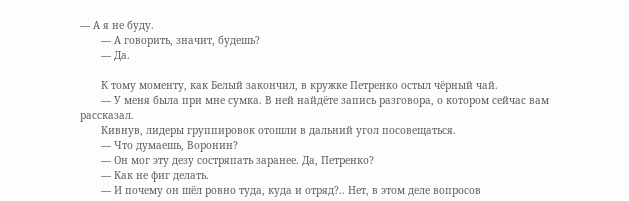–– А я не буду.
       –– А говорить, значит, будешь?
       –– Да.

       К тому моменту, как Белый закончил, в кружке Петренко остыл чёрный чай.
       –– У меня была при мне сумка. В ней найдёте запись разговора, о котором сейчас вам рассказал.
       Кивнув, лидеры группировок отошли в дальний угол посовещаться.
       –– Что думаешь, Воронин?
       –– Он мог эту дезу состряпать заранее. Да, Петренко?
       –– Как не фиг делать.
       –– И почему он шёл ровно туда, куда и отряд?.. Нет, в этом деле вопросов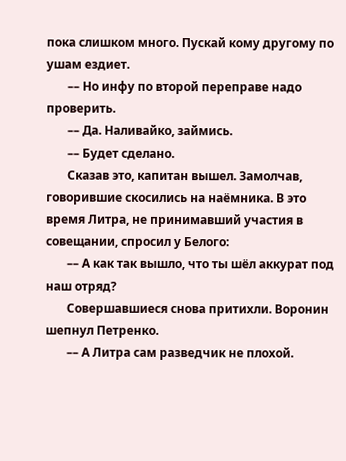пока слишком много. Пускай кому другому по ушам ездиет.
       –– Но инфу по второй переправе надо проверить.
       –– Да. Наливайко, займись.
       –– Будет сделано.
       Сказав это, капитан вышел. Замолчав, говорившие скосились на наёмника. В это время Литра, не принимавший участия в совещании, спросил у Белого:
       –– А как так вышло, что ты шёл аккурат под наш отряд?
       Совершавшиеся снова притихли. Воронин шепнул Петренко.
       –– А Литра сам разведчик не плохой.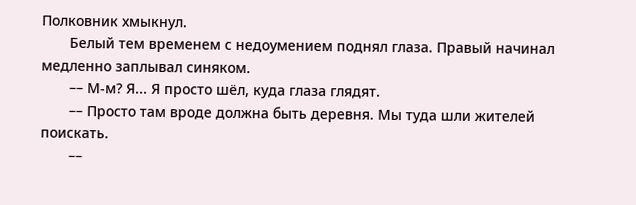Полковник хмыкнул.
       Белый тем временем с недоумением поднял глаза. Правый начинал медленно заплывал синяком.
       –– М-м? Я... Я просто шёл, куда глаза глядят.
       –– Просто там вроде должна быть деревня. Мы туда шли жителей поискать.
       ––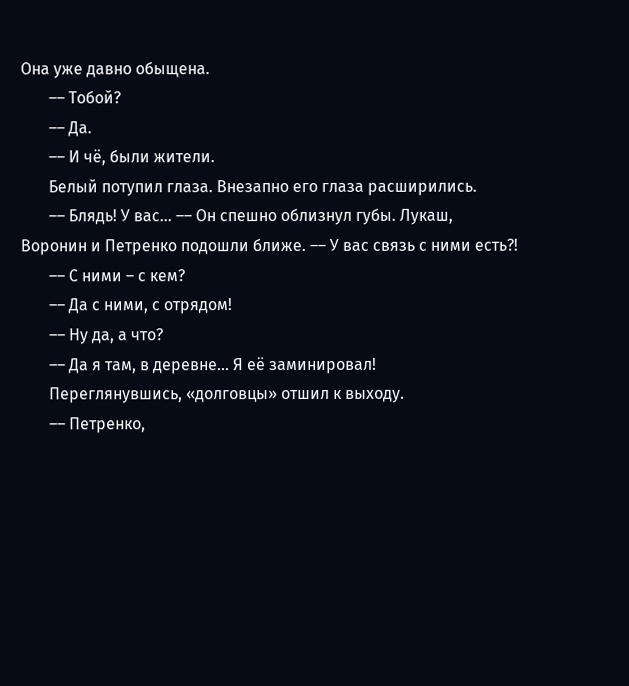Она уже давно обыщена.
       –– Тобой?
       –– Да.
       –– И чё, были жители.
       Белый потупил глаза. Внезапно его глаза расширились.
       –– Блядь! У вас... –– Он спешно облизнул губы. Лукаш, Воронин и Петренко подошли ближе. –– У вас связь с ними есть?!
       –– С ними – с кем?
       –– Да с ними, с отрядом!
       –– Ну да, а что?
       –– Да я там, в деревне... Я её заминировал!
       Переглянувшись, «долговцы» отшил к выходу.
       –– Петренко,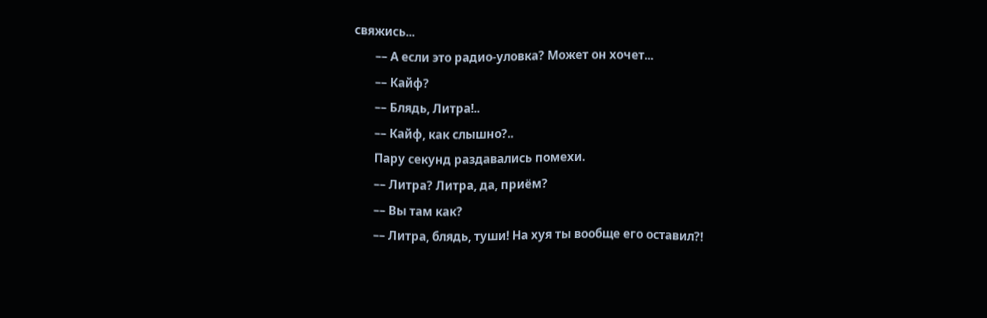свяжись...
       –– А если это радио-уловка? Может он хочет...
       –– Кайф?
       –– Блядь, Литра!..
       –– Кайф, как слышно?..
       Пару секунд раздавались помехи.
       –– Литра? Литра, да, приём?
       –– Вы там как?
       –– Литра, блядь, туши! На хуя ты вообще его оставил?!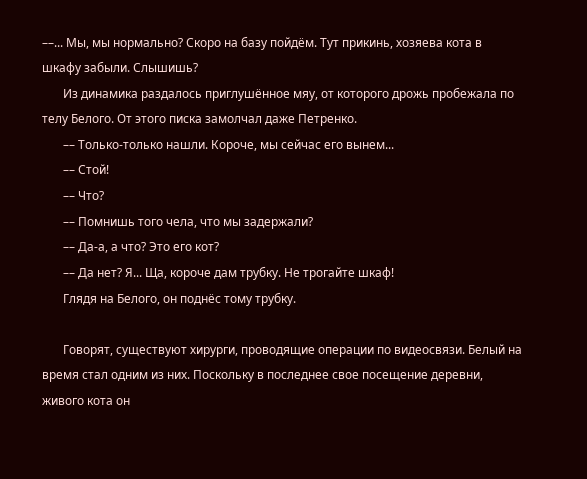––... Мы, мы нормально? Скоро на базу пойдём. Тут прикинь, хозяева кота в шкафу забыли. Слышишь?
       Из динамика раздалось приглушённое мяу, от которого дрожь пробежала по телу Белого. От этого писка замолчал даже Петренко.
       –– Только-только нашли. Короче, мы сейчас его вынем...
       –– Стой!
       –– Что?
       –– Помнишь того чела, что мы задержали?
       –– Да-а, а что? Это его кот?
       –– Да нет? Я... Ща, короче дам трубку. Не трогайте шкаф!
       Глядя на Белого, он поднёс тому трубку.

       Говорят, существуют хирурги, проводящие операции по видеосвязи. Белый на время стал одним из них. Поскольку в последнее свое посещение деревни, живого кота он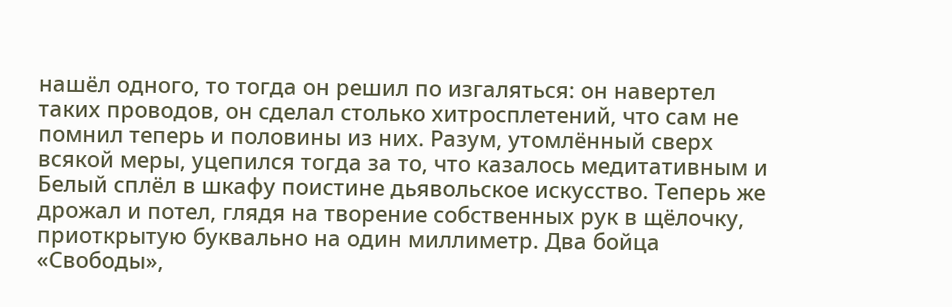нашёл одного, то тогда он решил по изгаляться: он навертел таких проводов, он сделал столько хитросплетений, что сам не помнил теперь и половины из них. Разум, утомлённый сверх всякой меры, уцепился тогда за то, что казалось медитативным и Белый сплёл в шкафу поистине дьявольское искусство. Теперь же дрожал и потел, глядя на творение собственных рук в щёлочку, приоткрытую буквально на один миллиметр. Два бойца «Свободы»,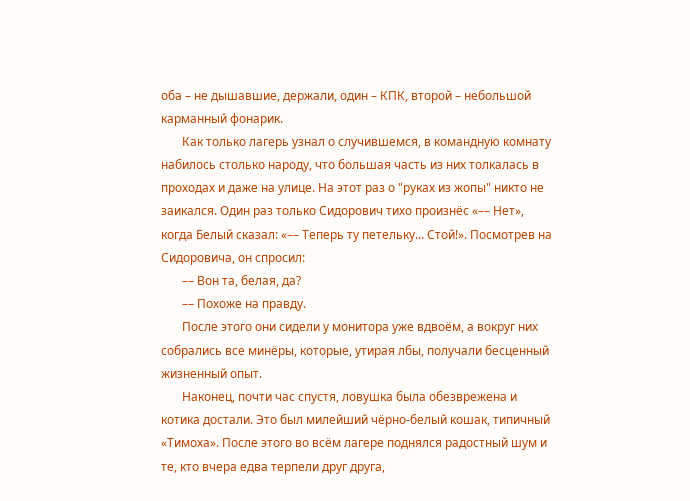оба – не дышавшие, держали, один – КПК, второй – небольшой карманный фонарик.
       Как только лагерь узнал о случившемся, в командную комнату набилось столько народу, что большая часть из них толкалась в проходах и даже на улице. На этот раз о "руках из жопы" никто не заикался. Один раз только Сидорович тихо произнёс «–– Нет», когда Белый сказал: «–– Теперь ту петельку... Стой!». Посмотрев на Сидоровича, он спросил:
       –– Вон та, белая, да?
       –– Похоже на правду.
       После этого они сидели у монитора уже вдвоём, а вокруг них собрались все минёры, которые, утирая лбы, получали бесценный жизненный опыт.
       Наконец, почти час спустя, ловушка была обезврежена и котика достали. Это был милейший чёрно-белый кошак, типичный «Тимоха». После этого во всём лагере поднялся радостный шум и те, кто вчера едва терпели друг друга,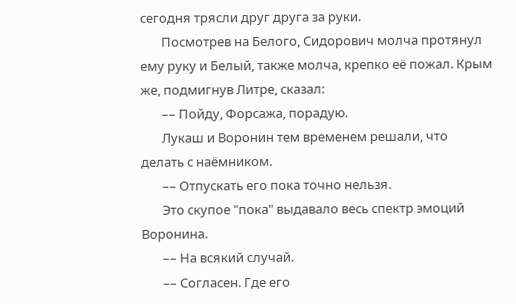сегодня трясли друг друга за руки.
       Посмотрев на Белого, Сидорович молча протянул ему руку и Белый, также молча, крепко её пожал. Крым же, подмигнув Литре, сказал:
       –– Пойду, Форсажа, порадую.
       Лукаш и Воронин тем временем решали, что делать с наёмником.
       –– Отпускать его пока точно нельзя.
       Это скупое "пока" выдавало весь спектр эмоций Воронина.
       –– На всякий случай.
       –– Согласен. Где его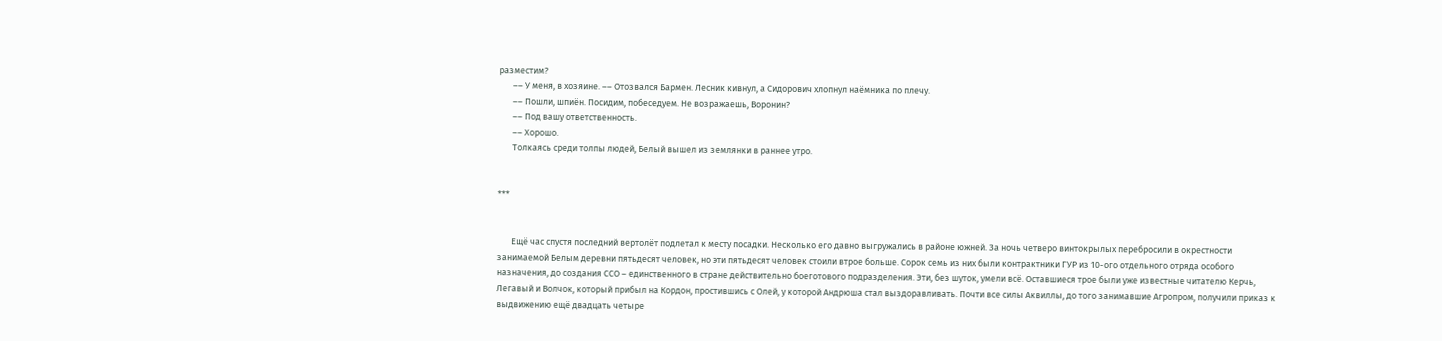разместим?
       –– У меня, в хозяине. –– Отозвался Бармен. Лесник кивнул, а Сидорович хлопнул наёмника по плечу.
       –– Пошли, шпиён. Посидим, побеседуем. Не возражаешь, Воронин?
       –– Под вашу ответственность.
       –– Хорошо.
       Толкаясь среди толпы людей, Белый вышел из землянки в раннее утро.


***


       Ещё час спустя последний вертолёт подлетал к месту посадки. Несколько его давно выгружались в районе южней. За ночь четверо винтокрылых перебросили в окрестности занимаемой Белым деревни пятьдесят человек, но эти пятьдесят человек стоили втрое больше. Сорок семь из них были контрактники ГУР из 10-ого отдельного отряда особого назначения, до создания ССО – единственного в стране действительно боеготового подразделения. Эти, без шуток, умели всё. Оставшиеся трое были уже известные читателю Керчь, Легавый и Волчок, который прибыл на Кордон, простившись с Олей, у которой Андрюша стал выздоравливать. Почти все силы Аквиллы, до того занимавшие Агропром, получили приказ к выдвижению ещё двадцать четыре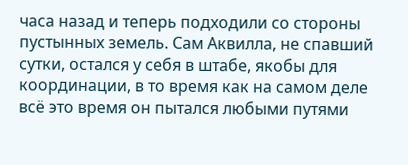часа назад и теперь подходили со стороны пустынных земель. Сам Аквилла, не спавший сутки, остался у себя в штабе, якобы для координации, в то время как на самом деле всё это время он пытался любыми путями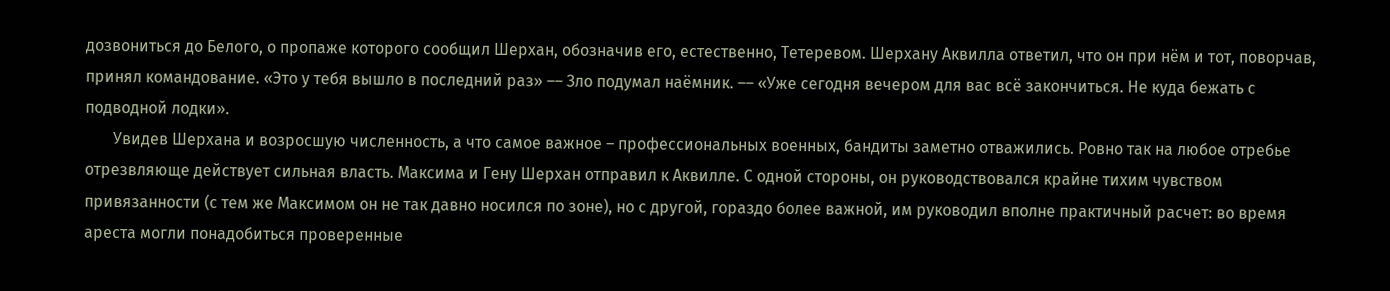дозвониться до Белого, о пропаже которого сообщил Шерхан, обозначив его, естественно, Тетеревом. Шерхану Аквилла ответил, что он при нём и тот, поворчав, принял командование. «Это у тебя вышло в последний раз» –– Зло подумал наёмник. –– «Уже сегодня вечером для вас всё закончиться. Не куда бежать с подводной лодки».
       Увидев Шерхана и возросшую численность, а что самое важное – профессиональных военных, бандиты заметно отважились. Ровно так на любое отребье отрезвляюще действует сильная власть. Максима и Гену Шерхан отправил к Аквилле. С одной стороны, он руководствовался крайне тихим чувством привязанности (с тем же Максимом он не так давно носился по зоне), но с другой, гораздо более важной, им руководил вполне практичный расчет: во время ареста могли понадобиться проверенные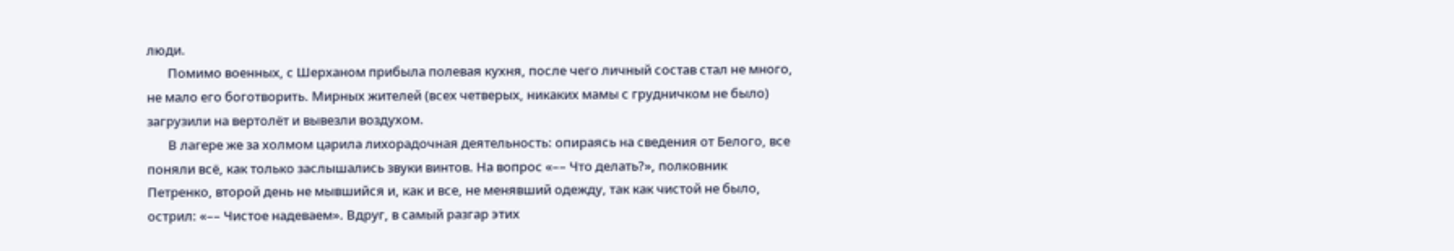люди.
       Помимо военных, с Шерханом прибыла полевая кухня, после чего личный состав стал не много, не мало его боготворить. Мирных жителей (всех четверых, никаких мамы с грудничком не было) загрузили на вертолёт и вывезли воздухом.
       В лагере же за холмом царила лихорадочная деятельность: опираясь на сведения от Белого, все поняли всё, как только заслышались звуки винтов. На вопрос «–– Что делать?», полковник Петренко, второй день не мывшийся и, как и все, не менявший одежду, так как чистой не было, острил: «–– Чистое надеваем». Вдруг, в самый разгар этих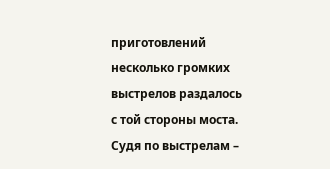приготовлений несколько громких выстрелов раздалось с той стороны моста. Судя по выстрелам –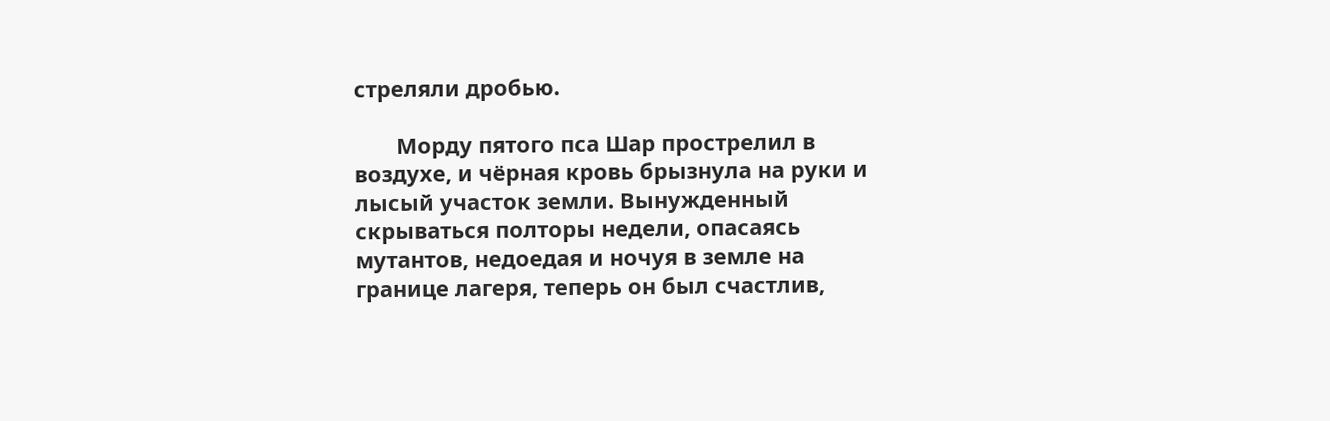стреляли дробью.

       Морду пятого пса Шар прострелил в воздухе, и чёрная кровь брызнула на руки и лысый участок земли. Вынужденный скрываться полторы недели, опасаясь мутантов, недоедая и ночуя в земле на границе лагеря, теперь он был счастлив,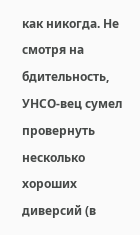как никогда. Не смотря на бдительность, УНСО-вец сумел провернуть несколько хороших диверсий (в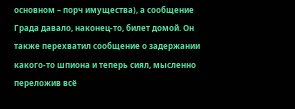основном – порч имущества), а сообщение Града давало, наконец-то, билет домой. Он также перехватил сообщение о задержании какого-то шпиона и теперь сиял, мысленно переложив всё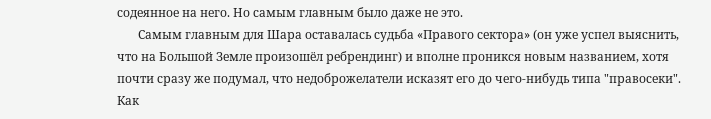содеянное на него. Но самым главным было даже не это.
       Самым главным для Шара оставалась судьба «Правого сектора» (он уже успел выяснить, что на Большой Земле произошёл ребрендинг) и вполне проникся новым названием, хотя почти сразу же подумал, что недоброжелатели исказят его до чего-нибудь типа "правосеки". Как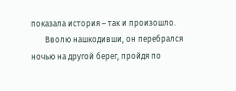показала история – так и произошло.
       Вволю нашкодивши, он перебрался ночью на другой берег, пройдя по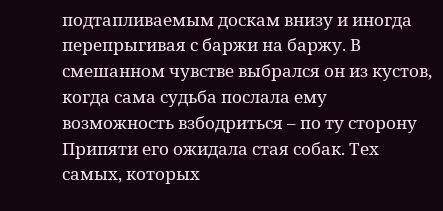подтапливаемым доскам внизу и иногда перепрыгивая с баржи на баржу. В смешанном чувстве выбрался он из кустов, когда сама судьба послала ему возможность взбодриться – по ту сторону Припяти его ожидала стая собак. Тех самых, которых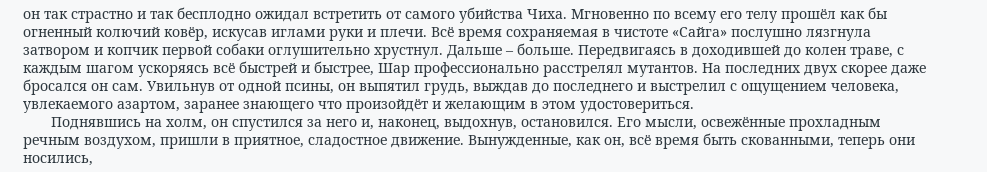он так страстно и так бесплодно ожидал встретить от самого убийства Чиха. Мгновенно по всему его телу прошёл как бы огненный колючий ковёр, искусав иглами руки и плечи. Всё время сохраняемая в чистоте «Сайга» послушно лязгнула затвором и копчик первой собаки оглушительно хрустнул. Дальше – больше. Передвигаясь в доходившей до колен траве, с каждым шагом ускоряясь всё быстрей и быстрее, Шар профессионально расстрелял мутантов. На последних двух скорее даже бросался он сам. Увильнув от одной псины, он выпятил грудь, выждав до последнего и выстрелил с ощущением человека, увлекаемого азартом, заранее знающего что произойдёт и желающим в этом удостовериться.
       Поднявшись на холм, он спустился за него и, наконец, выдохнув, остановился. Его мысли, освежённые прохладным речным воздухом, пришли в приятное, сладостное движение. Вынужденные, как он, всё время быть скованными, теперь они носились,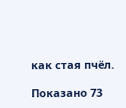как стая пчёл.

Показано 73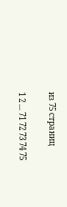из 75 страниц

1 2 ... 71 72 73 74 75